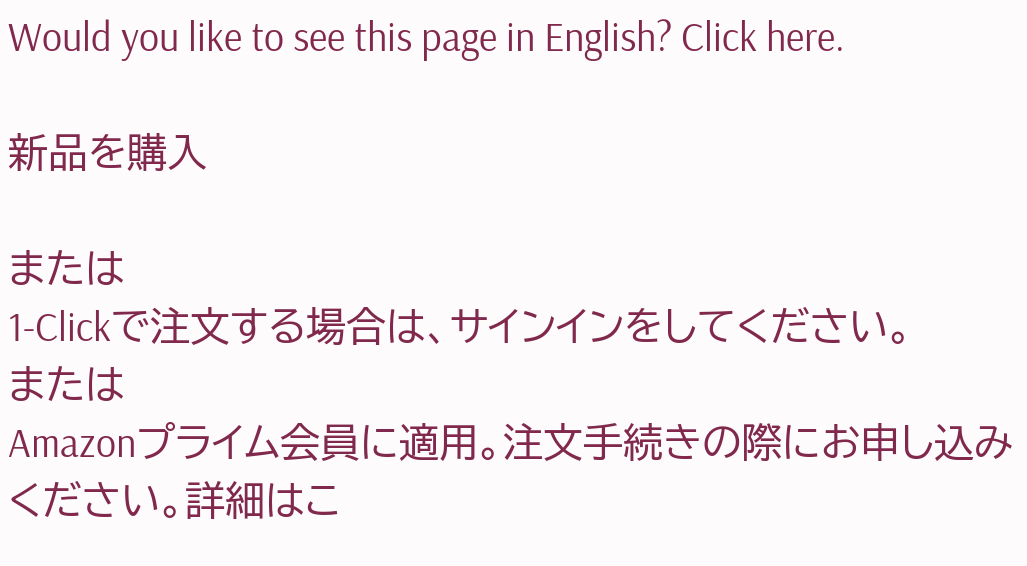Would you like to see this page in English? Click here.

新品を購入

または
1-Clickで注文する場合は、サインインをしてください。
または
Amazonプライム会員に適用。注文手続きの際にお申し込みください。詳細はこ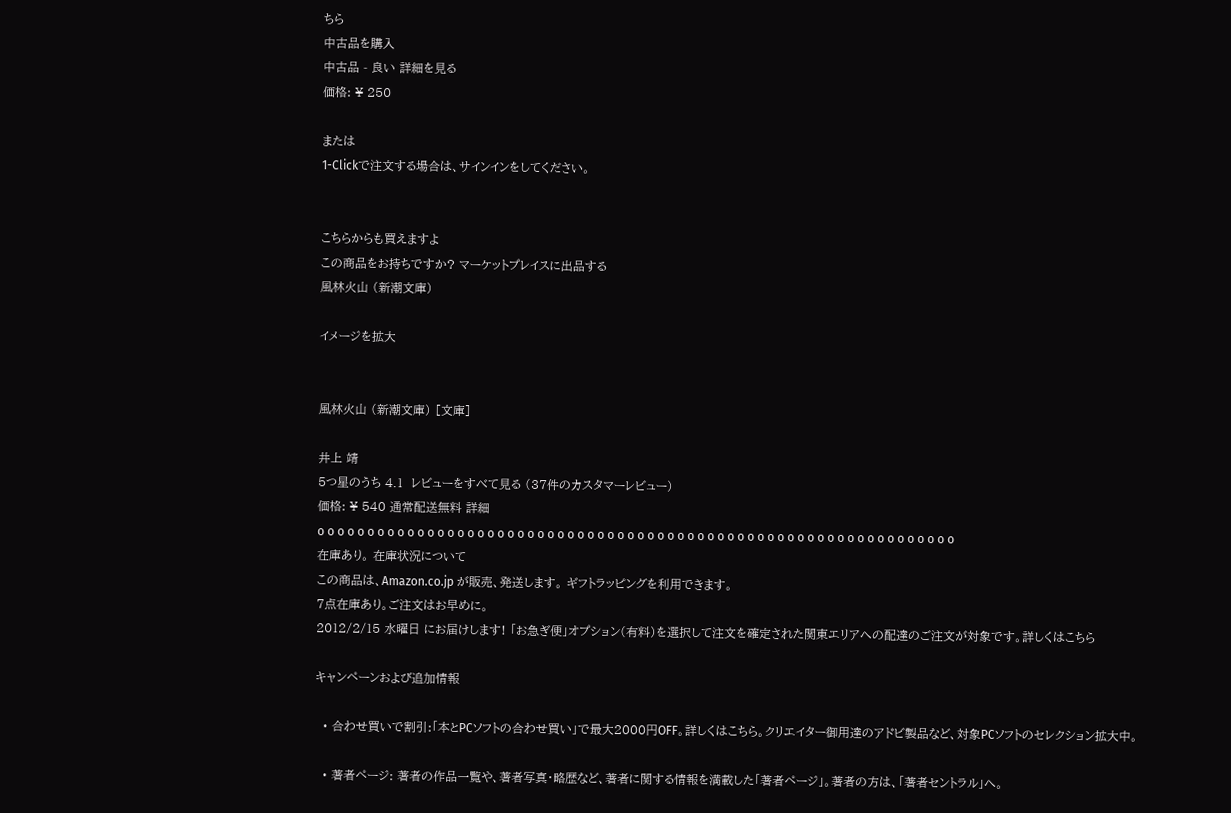ちら
中古品を購入
中古品 - 良い 詳細を見る
価格: ¥ 250

または
1-Clickで注文する場合は、サインインをしてください。


こちらからも買えますよ
この商品をお持ちですか? マーケットプレイスに出品する
風林火山 (新潮文庫)

イメージを拡大


風林火山 (新潮文庫) [文庫]

井上 靖
5つ星のうち 4.1  レビューをすべて見る (37件のカスタマーレビュー)
価格: ¥ 540 通常配送無料 詳細
o o o o o o o o o o o o o o o o o o o o o o o o o o o o o o o o o o o o o o o o o o o o o o o o o o o o o o o o o o o o o o o o
在庫あり。 在庫状況について
この商品は、Amazon.co.jp が販売、発送します。 ギフトラッピングを利用できます。
7点在庫あり。ご注文はお早めに。
2012/2/15 水曜日 にお届けします! 「お急ぎ便」オプション(有料)を選択して注文を確定された関東エリアへの配達のご注文が対象です。詳しくはこちら

キャンペーンおよび追加情報

  • 合わせ買いで割引:「本とPCソフトの合わせ買い」で最大2000円OFF。詳しくはこちら。クリエイター御用達のアドビ製品など、対象PCソフトのセレクション拡大中。

  • 著者ページ: 著者の作品一覧や、著者写真・略歴など、著者に関する情報を満載した「著者ページ」。著者の方は、「著者セントラル」へ。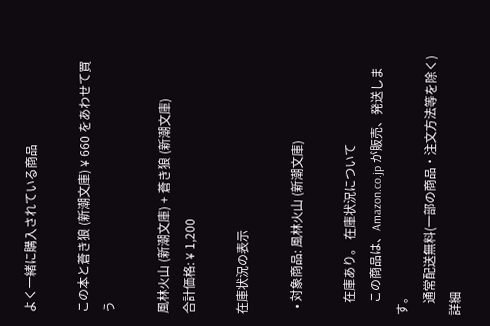よく一緒に購入されている商品

この本と蒼き狼 (新潮文庫) ¥ 660 をあわせて買う

風林火山 (新潮文庫) + 蒼き狼 (新潮文庫)
合計価格: ¥ 1,200

在庫状況の表示

  • 対象商品: 風林火山 (新潮文庫)

    在庫あり。 在庫状況について
    この商品は、Amazon.co.jp が販売、発送します。
    通常配送無料(一部の商品・注文方法等を除く) 詳細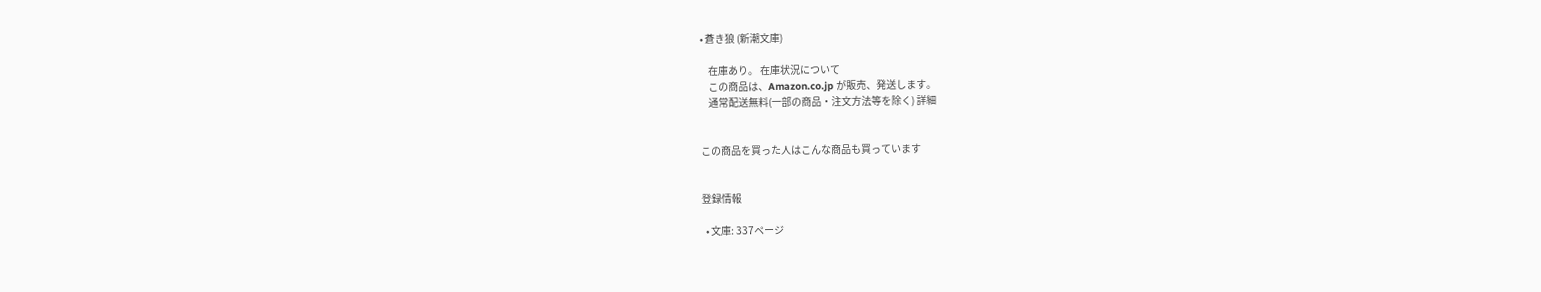• 蒼き狼 (新潮文庫)

    在庫あり。 在庫状況について
    この商品は、Amazon.co.jp が販売、発送します。
    通常配送無料(一部の商品・注文方法等を除く) 詳細


この商品を買った人はこんな商品も買っています


登録情報

  • 文庫: 337ページ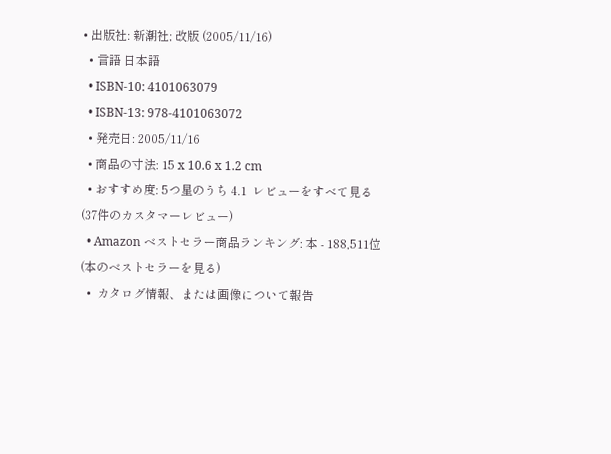• 出版社: 新潮社; 改版 (2005/11/16)
  • 言語 日本語
  • ISBN-10: 4101063079
  • ISBN-13: 978-4101063072
  • 発売日: 2005/11/16
  • 商品の寸法: 15 x 10.6 x 1.2 cm
  • おすすめ度: 5つ星のうち 4.1  レビューをすべて見る (37件のカスタマーレビュー)
  • Amazon ベストセラー商品ランキング: 本 - 188,511位 (本のベストセラーを見る)
  •  カタログ情報、または画像について報告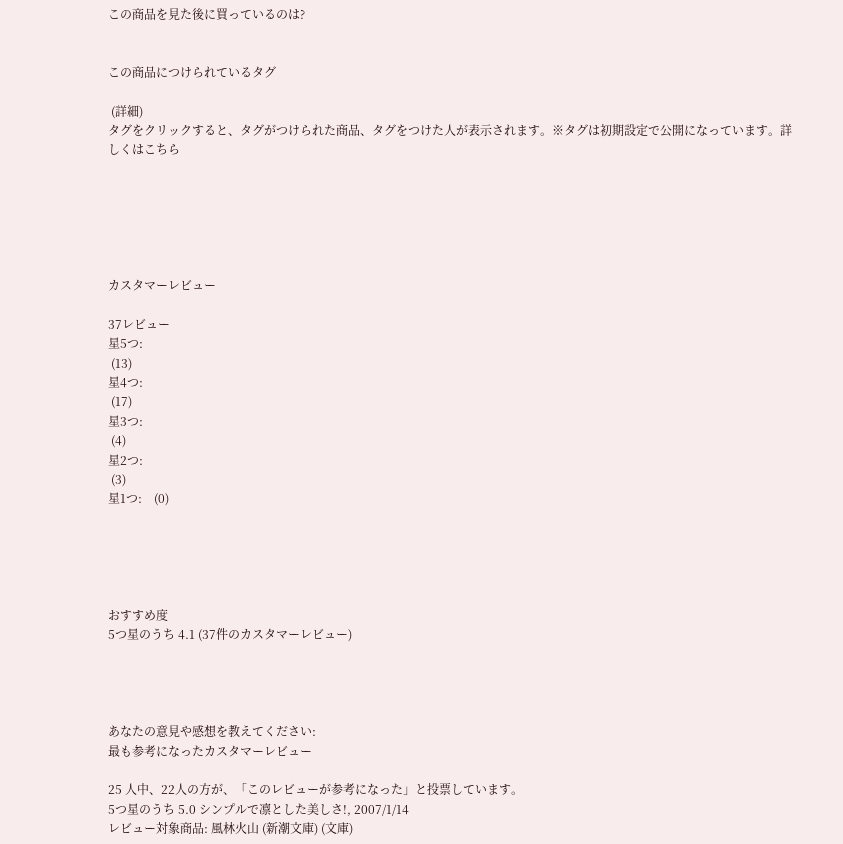この商品を見た後に買っているのは?


この商品につけられているタグ

 (詳細)
タグをクリックすると、タグがつけられた商品、タグをつけた人が表示されます。※タグは初期設定で公開になっています。詳しくはこちら






カスタマーレビュー

37レビュー
星5つ:
 (13)
星4つ:
 (17)
星3つ:
 (4)
星2つ:
 (3)
星1つ:    (0)





おすすめ度
5つ星のうち 4.1 (37件のカスタマーレビュー)




あなたの意見や感想を教えてください:
最も参考になったカスタマーレビュー

25 人中、22人の方が、「このレビューが参考になった」と投票しています。
5つ星のうち 5.0 シンプルで凛とした美しさ!, 2007/1/14
レビュー対象商品: 風林火山 (新潮文庫) (文庫)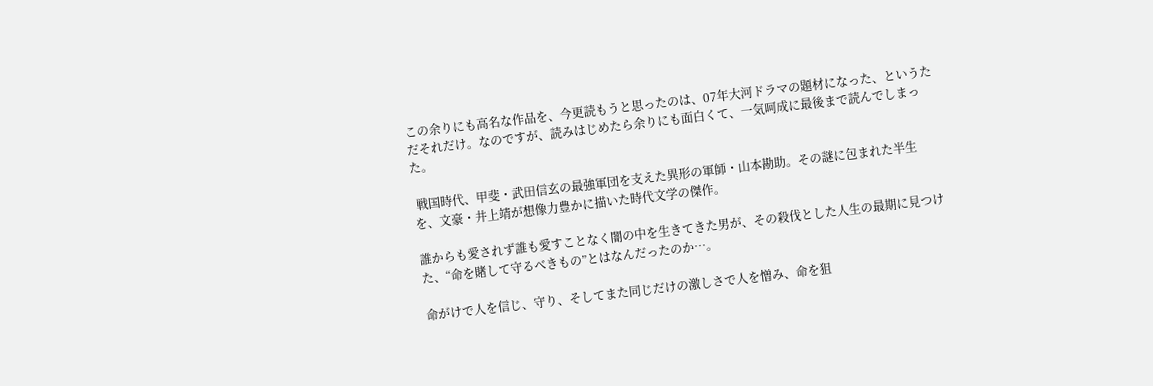この余りにも高名な作品を、今更読もうと思ったのは、07年大河ドラマの題材になった、というただそれだけ。なのですが、読みはじめたら余りにも面白くて、一気呵成に最後まで読んでしまった。

 戦国時代、甲斐・武田信玄の最強軍団を支えた異形の軍師・山本勘助。その謎に包まれた半生を、文豪・井上靖が想像力豊かに描いた時代文学の傑作。

誰からも愛されず誰も愛すことなく闇の中を生きてきた男が、その殺伐とした人生の最期に見つけた、“命を賭して守るべきもの”とはなんだったのか…。

命がけで人を信じ、守り、そしてまた同じだけの激しさで人を憎み、命を狙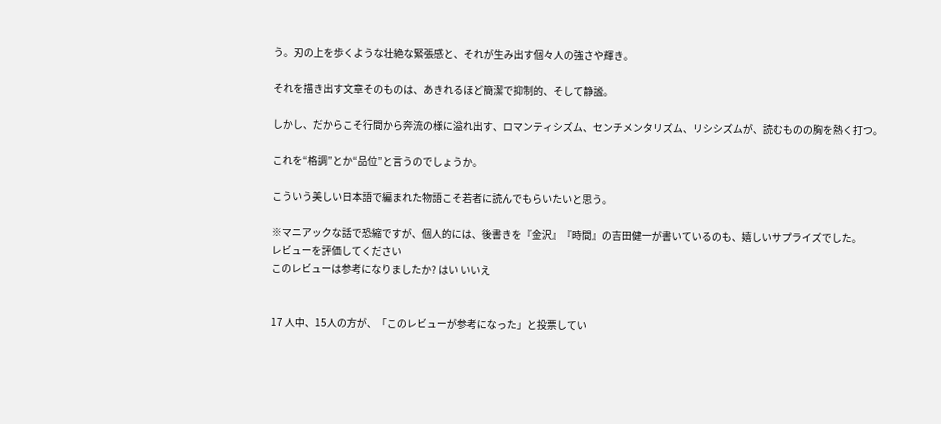う。刃の上を歩くような壮絶な緊張感と、それが生み出す個々人の強さや輝き。

それを描き出す文章そのものは、あきれるほど簡潔で抑制的、そして静謐。

しかし、だからこそ行間から奔流の様に溢れ出す、ロマンティシズム、センチメンタリズム、リシシズムが、読むものの胸を熱く打つ。

これを“格調”とか“品位”と言うのでしょうか。

こういう美しい日本語で編まれた物語こそ若者に読んでもらいたいと思う。

※マニアックな話で恐縮ですが、個人的には、後書きを『金沢』『時間』の吉田健一が書いているのも、嬉しいサプライズでした。
レビューを評価してください
このレビューは参考になりましたか? はい いいえ


17 人中、15人の方が、「このレビューが参考になった」と投票してい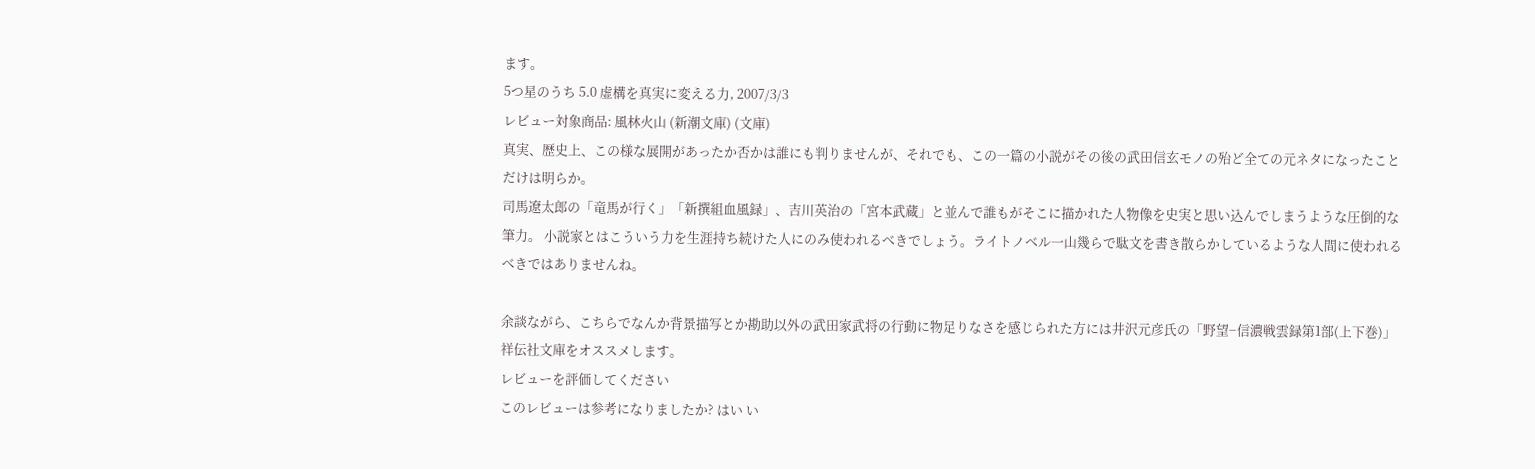ます。
5つ星のうち 5.0 虚構を真実に変える力, 2007/3/3
レビュー対象商品: 風林火山 (新潮文庫) (文庫)
真実、歴史上、この様な展開があったか否かは誰にも判りませんが、それでも、この一篇の小説がその後の武田信玄モノの殆ど全ての元ネタになったことだけは明らか。
司馬遼太郎の「竜馬が行く」「新撰組血風録」、吉川英治の「宮本武蔵」と並んで誰もがそこに描かれた人物像を史実と思い込んでしまうような圧倒的な筆力。 小説家とはこういう力を生涯持ち続けた人にのみ使われるべきでしょう。ライトノベル一山幾らで駄文を書き散らかしているような人間に使われるべきではありませんね。

余談ながら、こちらでなんか背景描写とか勘助以外の武田家武将の行動に物足りなさを感じられた方には井沢元彦氏の「野望−信濃戦雲録第1部(上下巻)」祥伝社文庫をオススメします。
レビューを評価してください
このレビューは参考になりましたか? はい い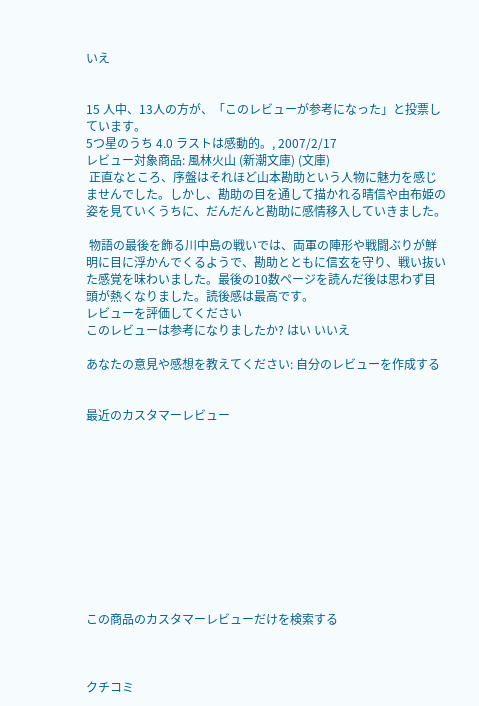いえ


15 人中、13人の方が、「このレビューが参考になった」と投票しています。
5つ星のうち 4.0 ラストは感動的。, 2007/2/17
レビュー対象商品: 風林火山 (新潮文庫) (文庫)
 正直なところ、序盤はそれほど山本勘助という人物に魅力を感じませんでした。しかし、勘助の目を通して描かれる晴信や由布姫の姿を見ていくうちに、だんだんと勘助に感情移入していきました。

 物語の最後を飾る川中島の戦いでは、両軍の陣形や戦闘ぶりが鮮明に目に浮かんでくるようで、勘助とともに信玄を守り、戦い抜いた感覚を味わいました。最後の10数ページを読んだ後は思わず目頭が熱くなりました。読後感は最高です。
レビューを評価してください
このレビューは参考になりましたか? はい いいえ

あなたの意見や感想を教えてください: 自分のレビューを作成する


最近のカスタマーレビュー











この商品のカスタマーレビューだけを検索する



クチコミ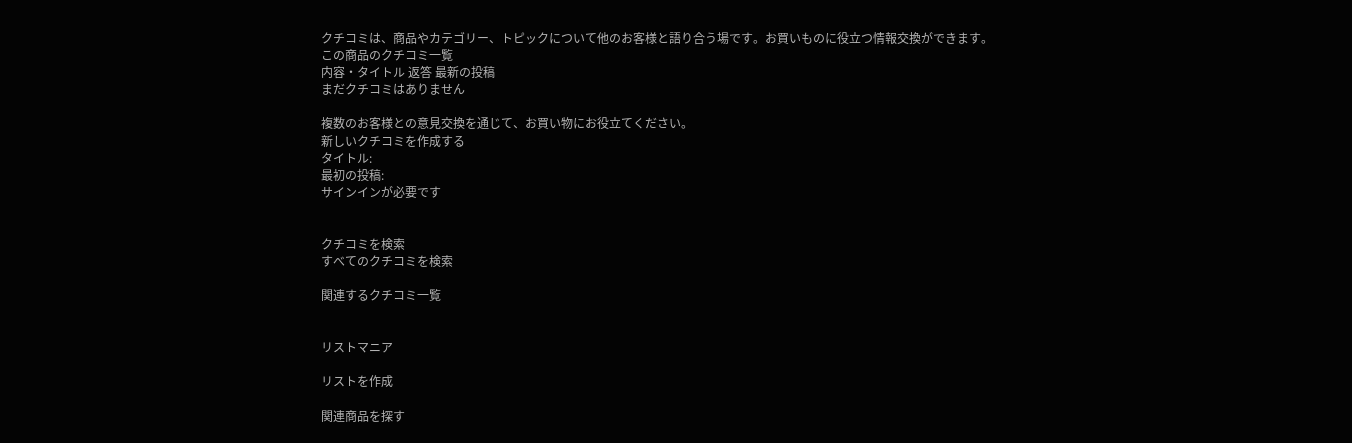クチコミは、商品やカテゴリー、トピックについて他のお客様と語り合う場です。お買いものに役立つ情報交換ができます。
この商品のクチコミ一覧
内容・タイトル 返答 最新の投稿
まだクチコミはありません

複数のお客様との意見交換を通じて、お買い物にお役立てください。
新しいクチコミを作成する
タイトル:
最初の投稿:
サインインが必要です


クチコミを検索
すべてのクチコミを検索

関連するクチコミ一覧


リストマニア

リストを作成

関連商品を探す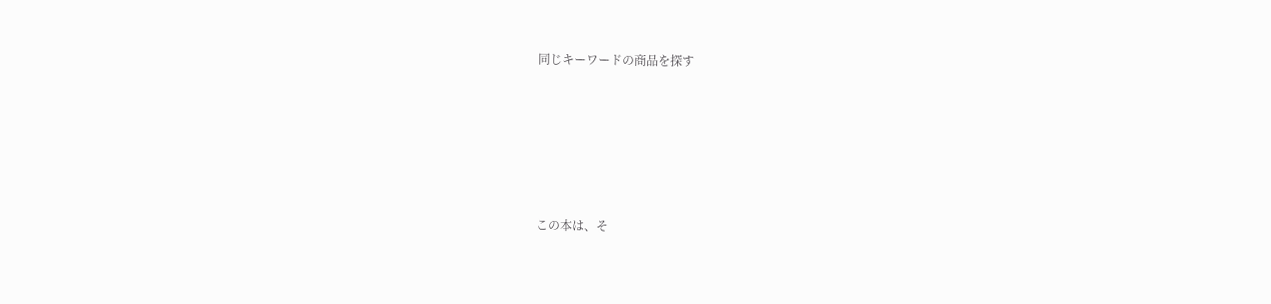同じキーワードの商品を探す







この本は、そ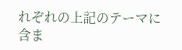れぞれの上記のテーマに含ま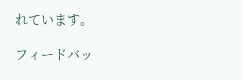れています。

フィードバッ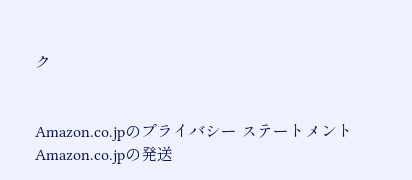ク


Amazon.co.jpのプライバシー ステートメント Amazon.co.jpの発送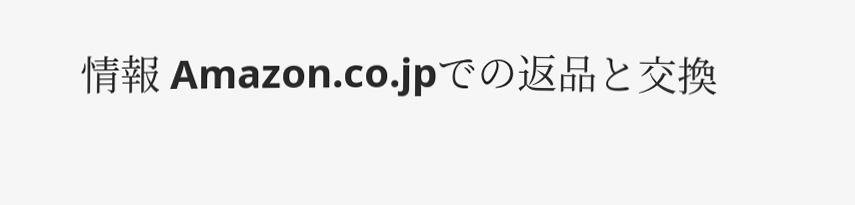情報 Amazon.co.jpでの返品と交換